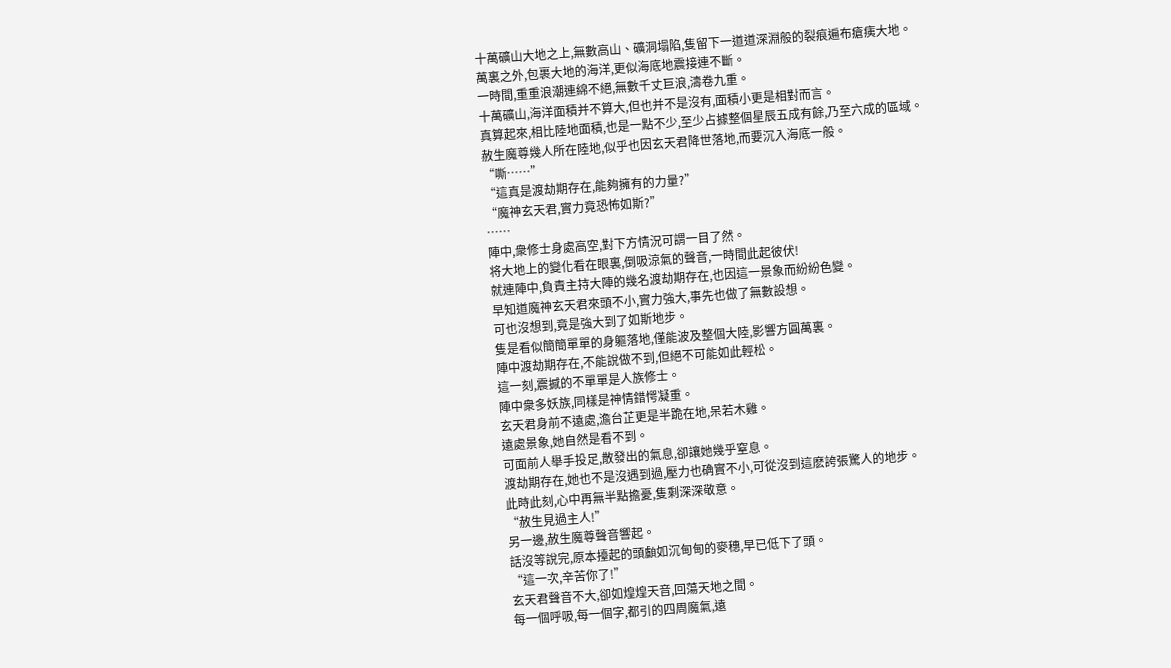十萬礦山大地之上,無數高山、礦洞塌陷,隻留下一道道深淵般的裂痕遍布瘡痍大地。
萬裏之外,包裹大地的海洋,更似海底地震接連不斷。
一時間,重重浪潮連綿不絕,無數千丈巨浪,濤卷九重。
十萬礦山,海洋面積并不算大,但也并不是沒有,面積小更是相對而言。
真算起來,相比陸地面積,也是一點不少,至少占據整個星辰五成有餘,乃至六成的區域。
赦生魔尊幾人所在陸地,似乎也因玄天君降世落地,而要沉入海底一般。
“嘶……”
“這真是渡劫期存在,能夠擁有的力量?”
“魔神玄天君,實力竟恐怖如斯?”
……
陣中,衆修士身處高空,對下方情況可謂一目了然。
将大地上的變化看在眼裏,倒吸涼氣的聲音,一時間此起彼伏!
就連陣中,負責主持大陣的幾名渡劫期存在,也因這一景象而紛紛色變。
早知道魔神玄天君來頭不小,實力強大,事先也做了無數設想。
可也沒想到,竟是強大到了如斯地步。
隻是看似簡簡單單的身軀落地,僅能波及整個大陸,影響方圓萬裏。
陣中渡劫期存在,不能說做不到,但絕不可能如此輕松。
這一刻,震撼的不單單是人族修士。
陣中衆多妖族,同樣是神情錯愕凝重。
玄天君身前不遠處,澹台芷更是半跪在地,呆若木雞。
遠處景象,她自然是看不到。
可面前人舉手投足,散發出的氣息,卻讓她幾乎窒息。
渡劫期存在,她也不是沒遇到過,壓力也确實不小,可從沒到這麽誇張驚人的地步。
此時此刻,心中再無半點擔憂,隻剩深深敬意。
“赦生見過主人!”
另一邊,赦生魔尊聲音響起。
話沒等說完,原本擡起的頭顱如沉甸甸的麥穗,早已低下了頭。
“這一次,辛苦你了!”
玄天君聲音不大,卻如煌煌天音,回蕩天地之間。
每一個呼吸,每一個字,都引的四周魔氣,遠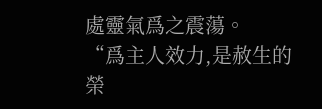處靈氣爲之震蕩。
“爲主人效力,是赦生的榮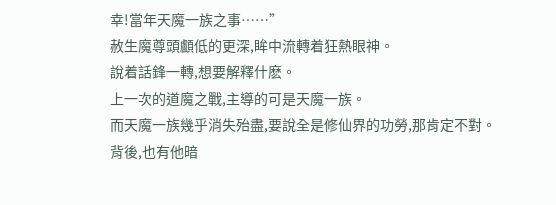幸!當年天魔一族之事……”
赦生魔尊頭顱低的更深,眸中流轉着狂熱眼神。
說着話鋒一轉,想要解釋什麽。
上一次的道魔之戰,主導的可是天魔一族。
而天魔一族幾乎消失殆盡,要說全是修仙界的功勞,那肯定不對。
背後,也有他暗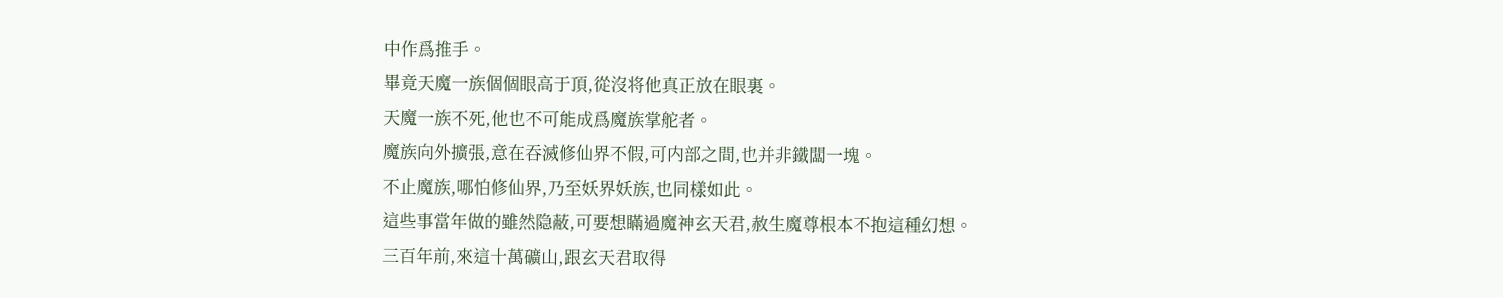中作爲推手。
畢竟天魔一族個個眼高于頂,從沒将他真正放在眼裏。
天魔一族不死,他也不可能成爲魔族掌舵者。
魔族向外擴張,意在吞滅修仙界不假,可内部之間,也并非鐵闆一塊。
不止魔族,哪怕修仙界,乃至妖界妖族,也同樣如此。
這些事當年做的雖然隐蔽,可要想瞞過魔神玄天君,赦生魔尊根本不抱這種幻想。
三百年前,來這十萬礦山,跟玄天君取得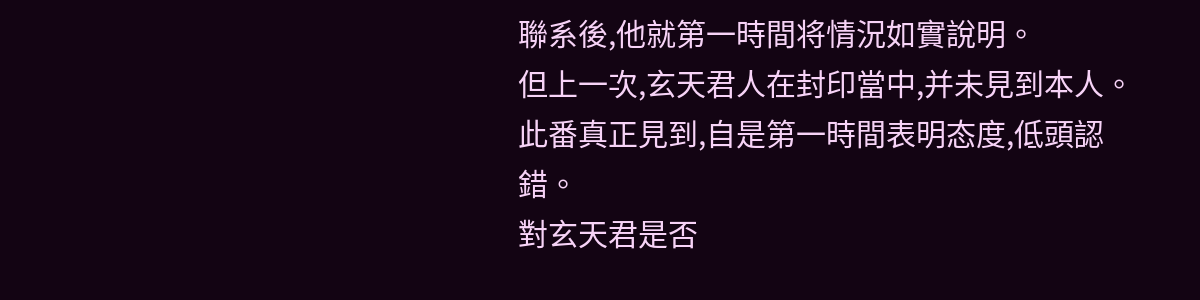聯系後,他就第一時間将情況如實說明。
但上一次,玄天君人在封印當中,并未見到本人。
此番真正見到,自是第一時間表明态度,低頭認錯。
對玄天君是否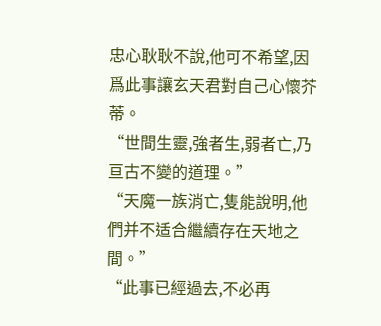忠心耿耿不說,他可不希望,因爲此事讓玄天君對自己心懷芥蒂。
“世間生靈,強者生,弱者亡,乃亘古不變的道理。”
“天魔一族消亡,隻能說明,他們并不适合繼續存在天地之間。”
“此事已經過去,不必再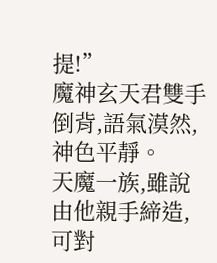提!”
魔神玄天君雙手倒背,語氣漠然,神色平靜。
天魔一族,雖說由他親手締造,可對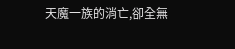天魔一族的消亡,卻全無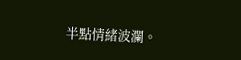半點情緒波瀾。